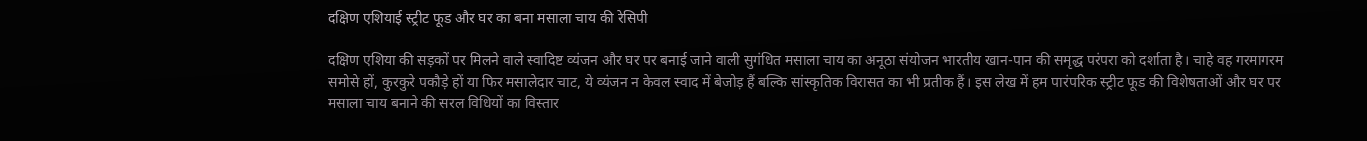दक्षिण एशियाई स्ट्रीट फूड और घर का बना मसाला चाय की रेसिपी

दक्षिण एशिया की सड़कों पर मिलने वाले स्वादिष्ट व्यंजन और घर पर बनाई जाने वाली सुगंधित मसाला चाय का अनूठा संयोजन भारतीय खान-पान की समृद्ध परंपरा को दर्शाता है। चाहे वह गरमागरम समोसे हों, कुरकुरे पकौड़े हों या फिर मसालेदार चाट, ये व्यंजन न केवल स्वाद में बेजोड़ हैं बल्कि सांस्कृतिक विरासत का भी प्रतीक हैं। इस लेख में हम पारंपरिक स्ट्रीट फूड की विशेषताओं और घर पर मसाला चाय बनाने की सरल विधियों का विस्तार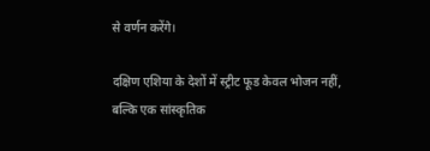से वर्णन करेंगे।

दक्षिण एशिया के देशों में स्ट्रीट फूड केवल भोजन नहीं, बल्कि एक सांस्कृतिक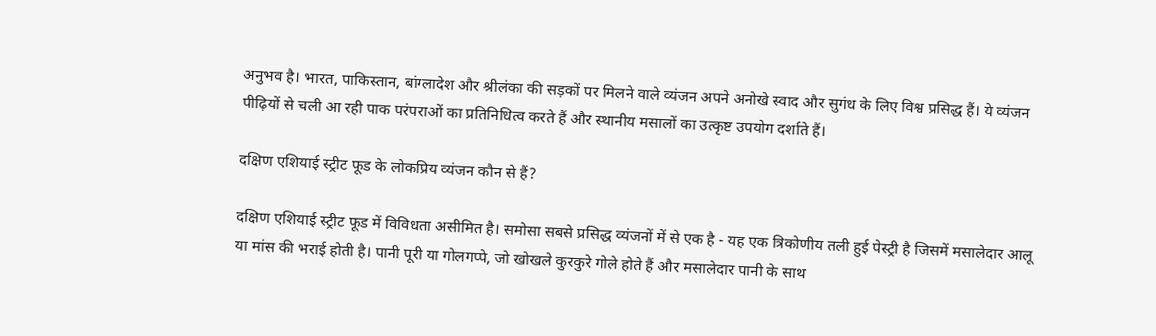अनुभव है। भारत, पाकिस्तान, बांग्लादेश और श्रीलंका की सड़कों पर मिलने वाले व्यंजन अपने अनोखे स्वाद और सुगंध के लिए विश्व प्रसिद्ध हैं। ये व्यंजन पीढ़ियों से चली आ रही पाक परंपराओं का प्रतिनिधित्व करते हैं और स्थानीय मसालों का उत्कृष्ट उपयोग दर्शाते हैं।

दक्षिण एशियाई स्ट्रीट फूड के लोकप्रिय व्यंजन कौन से हैं?

दक्षिण एशियाई स्ट्रीट फूड में विविधता असीमित है। समोसा सबसे प्रसिद्ध व्यंजनों में से एक है - यह एक त्रिकोणीय तली हुई पेस्ट्री है जिसमें मसालेदार आलू या मांस की भराई होती है। पानी पूरी या गोलगप्पे, जो खोखले कुरकुरे गोले होते हैं और मसालेदार पानी के साथ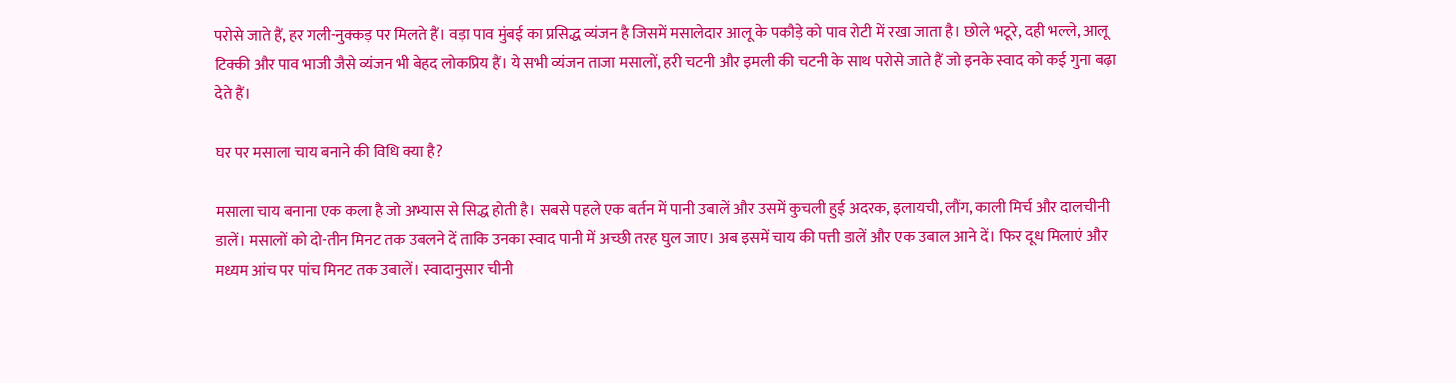परोसे जाते हैं, हर गली-नुक्कड़ पर मिलते हैं। वड़ा पाव मुंबई का प्रसिद्ध व्यंजन है जिसमें मसालेदार आलू के पकौड़े को पाव रोटी में रखा जाता है। छोले भटूरे, दही भल्ले, आलू टिक्की और पाव भाजी जैसे व्यंजन भी बेहद लोकप्रिय हैं। ये सभी व्यंजन ताजा मसालों, हरी चटनी और इमली की चटनी के साथ परोसे जाते हैं जो इनके स्वाद को कई गुना बढ़ा देते हैं।

घर पर मसाला चाय बनाने की विधि क्या है?

मसाला चाय बनाना एक कला है जो अभ्यास से सिद्ध होती है। सबसे पहले एक बर्तन में पानी उबालें और उसमें कुचली हुई अदरक, इलायची, लौंग, काली मिर्च और दालचीनी डालें। मसालों को दो-तीन मिनट तक उबलने दें ताकि उनका स्वाद पानी में अच्छी तरह घुल जाए। अब इसमें चाय की पत्ती डालें और एक उबाल आने दें। फिर दूध मिलाएं और मध्यम आंच पर पांच मिनट तक उबालें। स्वादानुसार चीनी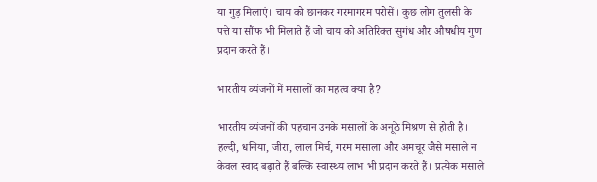या गुड़ मिलाएं। चाय को छानकर गरमागरम परोसें। कुछ लोग तुलसी के पत्ते या सौंफ भी मिलाते हैं जो चाय को अतिरिक्त सुगंध और औषधीय गुण प्रदान करते हैं।

भारतीय व्यंजनों में मसालों का महत्व क्या है?

भारतीय व्यंजनों की पहचान उनके मसालों के अनूठे मिश्रण से होती है। हल्दी, धनिया, जीरा, लाल मिर्च, गरम मसाला और अमचूर जैसे मसाले न केवल स्वाद बढ़ाते हैं बल्कि स्वास्थ्य लाभ भी प्रदान करते हैं। प्रत्येक मसाले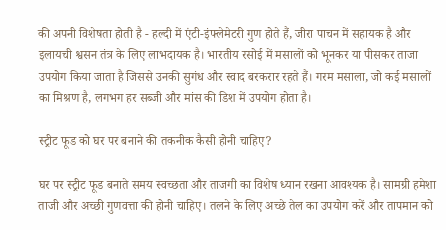की अपनी विशेषता होती है - हल्दी में एंटी-इंफ्लेमेटरी गुण होते हैं, जीरा पाचन में सहायक है और इलायची श्वसन तंत्र के लिए लाभदायक है। भारतीय रसोई में मसालों को भूनकर या पीसकर ताजा उपयोग किया जाता है जिससे उनकी सुगंध और स्वाद बरकरार रहते हैं। गरम मसाला, जो कई मसालों का मिश्रण है, लगभग हर सब्जी और मांस की डिश में उपयोग होता है।

स्ट्रीट फूड को घर पर बनाने की तकनीक कैसी होनी चाहिए?

घर पर स्ट्रीट फूड बनाते समय स्वच्छता और ताजगी का विशेष ध्यान रखना आवश्यक है। सामग्री हमेशा ताजी और अच्छी गुणवत्ता की होनी चाहिए। तलने के लिए अच्छे तेल का उपयोग करें और तापमान को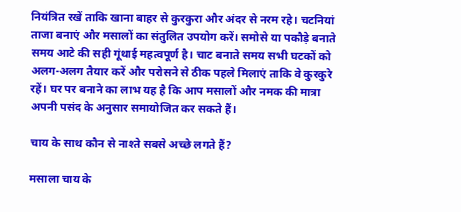नियंत्रित रखें ताकि खाना बाहर से कुरकुरा और अंदर से नरम रहे। चटनियां ताजा बनाएं और मसालों का संतुलित उपयोग करें। समोसे या पकौड़े बनाते समय आटे की सही गूंथाई महत्वपूर्ण है। चाट बनाते समय सभी घटकों को अलग-अलग तैयार करें और परोसने से ठीक पहले मिलाएं ताकि वे कुरकुरे रहें। घर पर बनाने का लाभ यह है कि आप मसालों और नमक की मात्रा अपनी पसंद के अनुसार समायोजित कर सकते हैं।

चाय के साथ कौन से नाश्ते सबसे अच्छे लगते हैं?

मसाला चाय के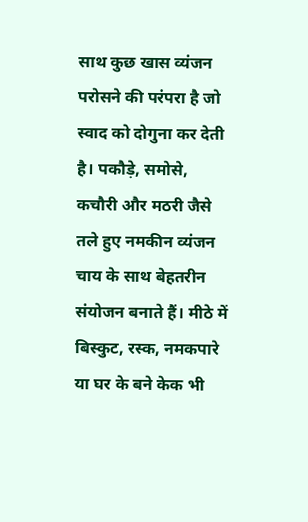साथ कुछ खास व्यंजन परोसने की परंपरा है जो स्वाद को दोगुना कर देती है। पकौड़े, समोसे, कचौरी और मठरी जैसे तले हुए नमकीन व्यंजन चाय के साथ बेहतरीन संयोजन बनाते हैं। मीठे में बिस्कुट, रस्क, नमकपारे या घर के बने केक भी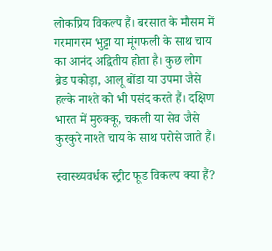लोकप्रिय विकल्प हैं। बरसात के मौसम में गरमागरम भुट्टा या मूंगफली के साथ चाय का आनंद अद्वितीय होता है। कुछ लोग ब्रेड पकोड़ा, आलू बोंडा या उपमा जैसे हल्के नाश्ते को भी पसंद करते हैं। दक्षिण भारत में मुरुक्कू, चकली या सेव जैसे कुरकुरे नाश्ते चाय के साथ परोसे जाते हैं।

स्वास्थ्यवर्धक स्ट्रीट फूड विकल्प क्या हैं?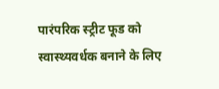पारंपरिक स्ट्रीट फूड को स्वास्थ्यवर्धक बनाने के लिए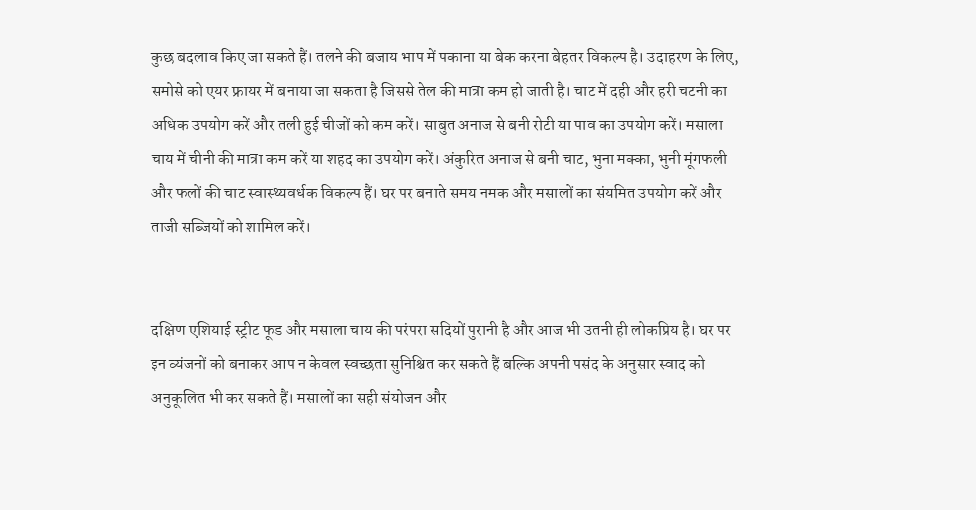कुछ बदलाव किए जा सकते हैं। तलने की बजाय भाप में पकाना या बेक करना बेहतर विकल्प है। उदाहरण के लिए, समोसे को एयर फ्रायर में बनाया जा सकता है जिससे तेल की मात्रा कम हो जाती है। चाट में दही और हरी चटनी का अधिक उपयोग करें और तली हुई चीजों को कम करें। साबुत अनाज से बनी रोटी या पाव का उपयोग करें। मसाला चाय में चीनी की मात्रा कम करें या शहद का उपयोग करें। अंकुरित अनाज से बनी चाट, भुना मक्का, भुनी मूंगफली और फलों की चाट स्वास्थ्यवर्धक विकल्प हैं। घर पर बनाते समय नमक और मसालों का संयमित उपयोग करें और ताजी सब्जियों को शामिल करें।


दक्षिण एशियाई स्ट्रीट फूड और मसाला चाय की परंपरा सदियों पुरानी है और आज भी उतनी ही लोकप्रिय है। घर पर इन व्यंजनों को बनाकर आप न केवल स्वच्छता सुनिश्चित कर सकते हैं बल्कि अपनी पसंद के अनुसार स्वाद को अनुकूलित भी कर सकते हैं। मसालों का सही संयोजन और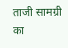ताजी सामग्री का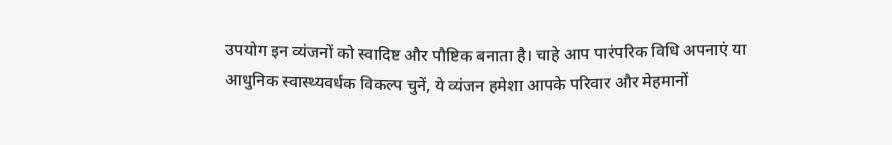उपयोग इन व्यंजनों को स्वादिष्ट और पौष्टिक बनाता है। चाहे आप पारंपरिक विधि अपनाएं या आधुनिक स्वास्थ्यवर्धक विकल्प चुनें, ये व्यंजन हमेशा आपके परिवार और मेहमानों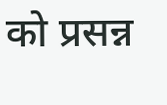को प्रसन्न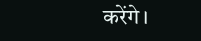करेंगे।